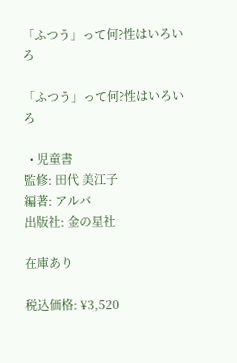「ふつう」って何?性はいろいろ

「ふつう」って何?性はいろいろ

  • 児童書
監修: 田代 美江子
編著: アルバ
出版社: 金の星社

在庫あり

税込価格: ¥3,520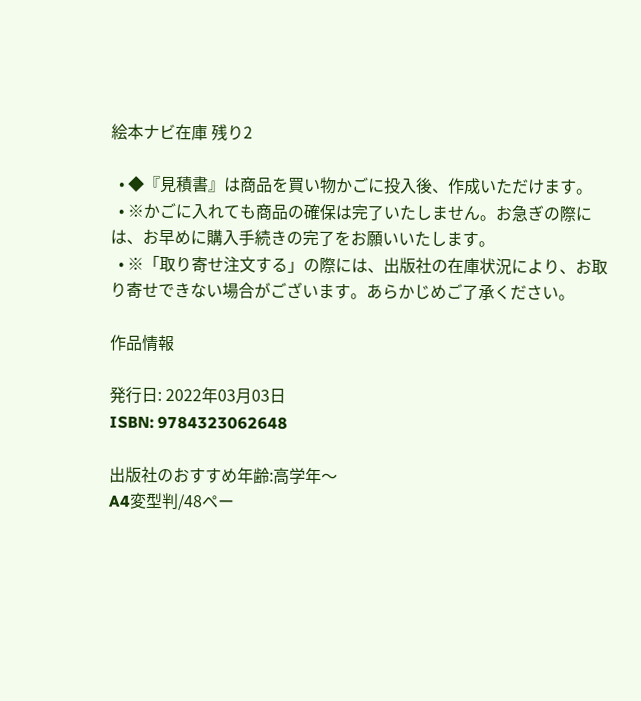絵本ナビ在庫 残り2

  • ◆『見積書』は商品を買い物かごに投入後、作成いただけます。
  • ※かごに入れても商品の確保は完了いたしません。お急ぎの際には、お早めに購入手続きの完了をお願いいたします。
  • ※「取り寄せ注文する」の際には、出版社の在庫状況により、お取り寄せできない場合がございます。あらかじめご了承ください。

作品情報

発行日: 2022年03月03日
ISBN: 9784323062648

出版社のおすすめ年齢:高学年〜
A4変型判/48ペー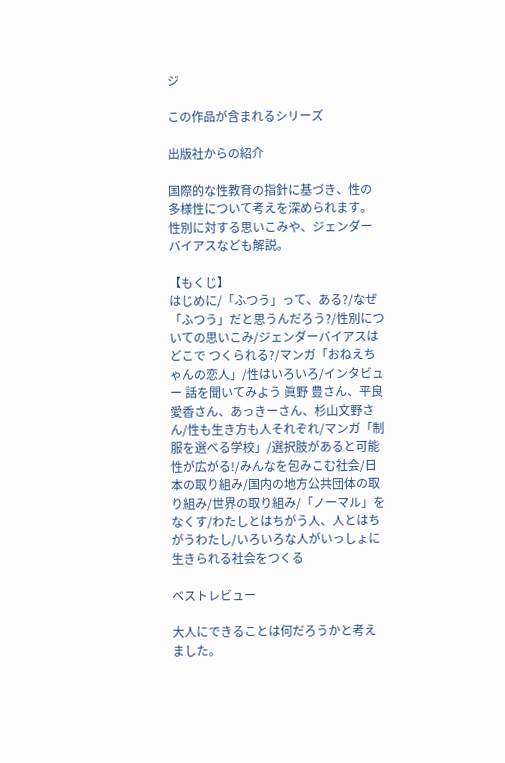ジ

この作品が含まれるシリーズ

出版社からの紹介

国際的な性教育の指針に基づき、性の多様性について考えを深められます。性別に対する思いこみや、ジェンダーバイアスなども解説。

【もくじ】
はじめに/「ふつう」って、ある?/なぜ「ふつう」だと思うんだろう?/性別についての思いこみ/ジェンダーバイアスはどこで つくられる?/マンガ「おねえちゃんの恋人」/性はいろいろ/インタビュー 話を聞いてみよう 眞野 豊さん、平良愛香さん、あっきーさん、杉山文野さん/性も生き方も人それぞれ/マンガ「制服を選べる学校」/選択肢があると可能性が広がる!/みんなを包みこむ社会/日本の取り組み/国内の地方公共団体の取り組み/世界の取り組み/「ノーマル」をなくす/わたしとはちがう人、人とはちがうわたし/いろいろな人がいっしょに生きられる社会をつくる

ベストレビュー

大人にできることは何だろうかと考えました。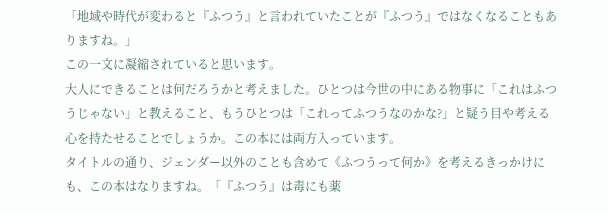「地域や時代が変わると『ふつう』と言われていたことが『ふつう』ではなくなることもありますね。」
この一文に凝縮されていると思います。
大人にできることは何だろうかと考えました。ひとつは今世の中にある物事に「これはふつうじゃない」と教えること、もうひとつは「これってふつうなのかな?」と疑う目や考える心を持たせることでしょうか。この本には両方入っています。
タイトルの通り、ジェンダー以外のことも含めて《ふつうって何か》を考えるきっかけにも、この本はなりますね。「『ふつう』は毒にも薬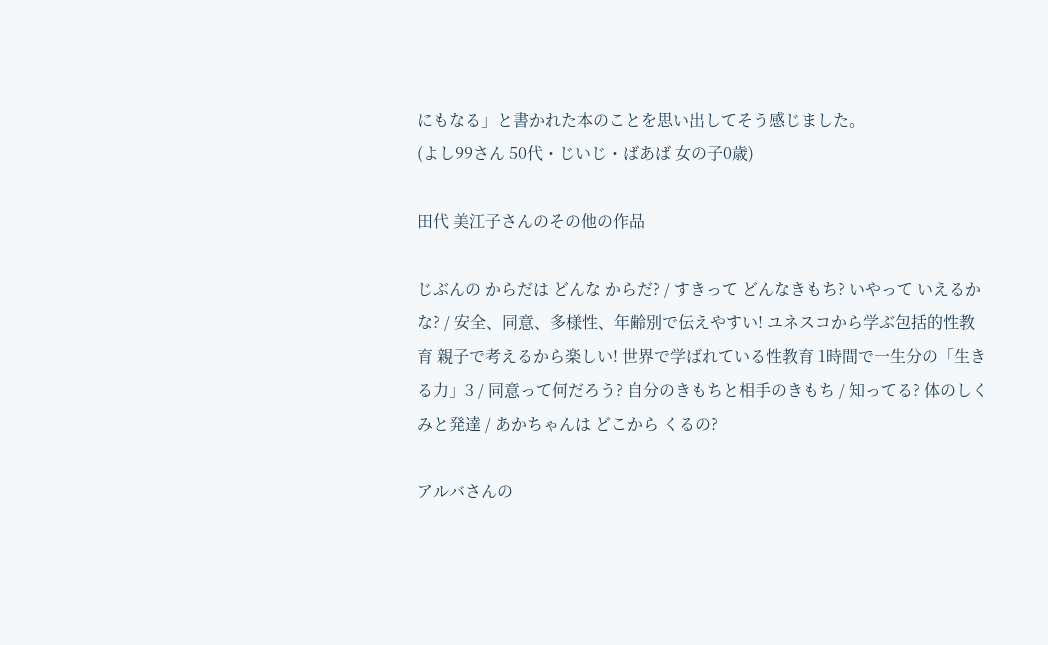にもなる」と書かれた本のことを思い出してそう感じました。
(よし99さん 50代・じいじ・ばあば 女の子0歳)

田代 美江子さんのその他の作品

じぶんの からだは どんな からだ? / すきって どんなきもち? いやって いえるかな? / 安全、同意、多様性、年齢別で伝えやすい! ユネスコから学ぶ包括的性教育 親子で考えるから楽しい! 世界で学ばれている性教育 1時間で一生分の「生きる力」3 / 同意って何だろう? 自分のきもちと相手のきもち / 知ってる? 体のしくみと発達 / あかちゃんは どこから くるの?

アルバさんの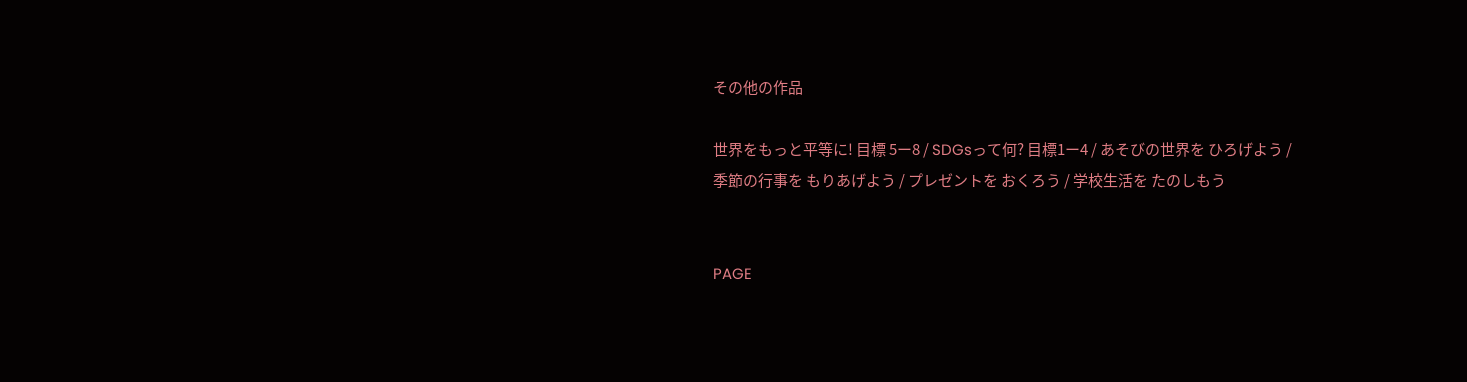その他の作品

世界をもっと平等に! 目標 5ー8 / SDGsって何? 目標1ー4 / あそびの世界を ひろげよう / 季節の行事を もりあげよう / プレゼントを おくろう / 学校生活を たのしもう


PAGE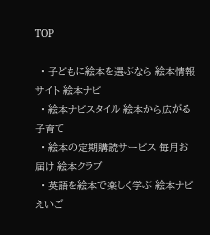TOP

  • 子どもに絵本を選ぶなら 絵本情報サイト 絵本ナビ
  • 絵本ナビスタイル 絵本から広がる子育て
  • 絵本の定期購読サービス 毎月お届け 絵本クラブ
  • 英語を絵本で楽しく学ぶ 絵本ナビえいご